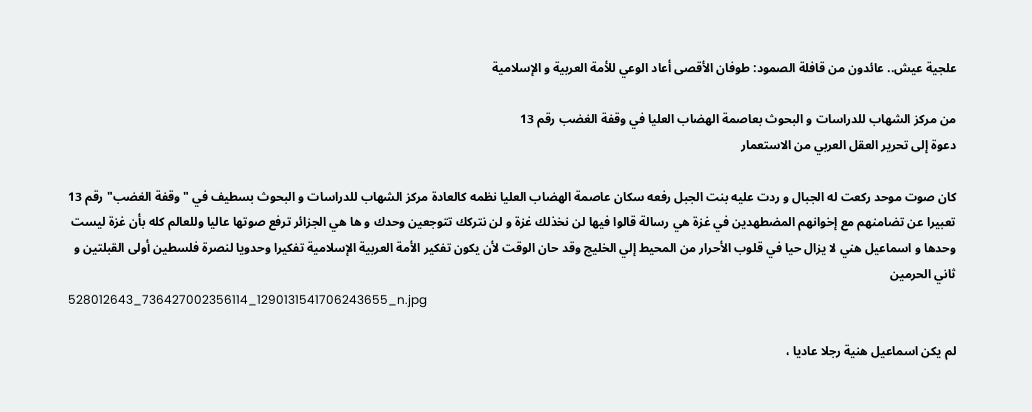علجية عيش.. عائدون من قافلة الصمود: طوفان الأقصى أعاد الوعي للأمة العربية و الإسلامية

من مركز الشهاب للدراسات و البحوث بعاصمة الهضاب العليا في وقفة الغضب رقم 13
دعوة إلى تحرير العقل العربي من الاستعمار

كان صوت موحد ركعت له الجبال و ردت عليه بنت الجبل رفعه سكان عاصمة الهضاب العليا نظمه كالعادة مركز الشهاب للدراسات و البحوث بسطيف في "وقفة الغضب" رقم 13 تعبيرا عن تضامنهم مع إخوانهم المضطهدين في غزة هي رسالة قالوا فيها لن نخذلك غزة و لن نتركك تتوجعين وحدك و ها هي الجزائر ترفع صوتها عاليا وللعالم كله بأن غزة ليست وحدها و اسماعيل هني لا يزال حيا في قلوب الأحرار من المحيط إلي الخليج وقد حان الوقت لأن يكون تفكير الأمة العربية الإسلامية تفكيرا وحدويا لنصرة فلسطين أولى القبلتين و ثاني الحرمين
528012643_736427002356114_1290131541706243655_n.jpg

لم يكن اسماعيل هنية رجلا عاديا ،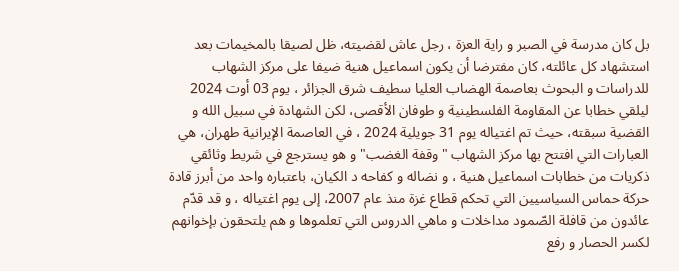بل كان مدرسة في الصبر و راية العزة ، رجل عاش لقضيته، ظل لصيقا بالمخيمات بعد استشهاد كل عائلته، كان مفترضا أن يكون اسماعيل هنية ضيفا على مركز الشهاب للدراسات و البحوث بعاصمة الهضاب العليا سطيف شرق الجزائر ، يوم 03 أوت 2024 ليلقي خطابا عن المقاومة الفلسطينية و طوفان الأقصى، لكن الشهادة في سبيل الله و القضية سبقته، حيث تم اغتياله يوم 31 جويلية 2024 ، في العاصمة الإيرانية طهران، هي العبارات التي افتتح بها مركز الشهاب "وقفة الغضب" و هو يسترجع في شريط وثائقي ذكريات من خطابات اسماعيل هنية ، و نضاله و كفاحه د الكيان، باعتباره واحد من أبرز قادة حركة حماس السياسيين التي تحكم قطاع غزة منذ عام 2007، إلى يوم اغتياله ، و قد قدّم عائدون من قافلة الصّمود مداخلات و ماهي الدروس التي تعلموها و هم يلتحقون بإخوانهم لكسر الحصار و رفع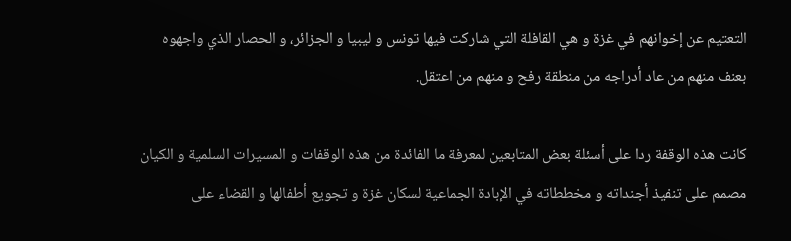التعتيم عن إخوانهم في غزة و هي القافلة التي شاركت فيها تونس و ليبيا و الجزائر، و الحصار الذي واجهوه بعنف منهم من عاد أدراجه من منطقة رفح و منهم من اعتقل.

كانت هذه الوقفة ردا على أسئلة بعض المتابعين لمعرفة ما الفائدة من هذه الوقفات و المسيرات السلمية و الكيان مصمم على تنفيذ أجنداته و مخططاته في الإبادة الجماعية لسكان غزة و تجويع أطفالها و القضاء على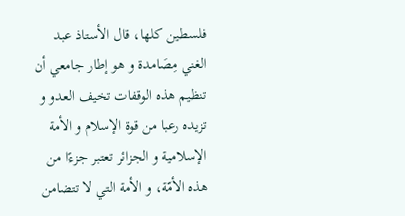فلسطين كلها، قال الأستاذ عبد الغني مِصَامدة و هو إطار جامعي أن تنظيم هذه الوقفات تخيف العدو و تزيده رعبا من قوة الإسلام و الأمة الإسلامية و الجزائر تعتبر جزءًا من هذه الأمّة، و الأمة التي لا تتضامن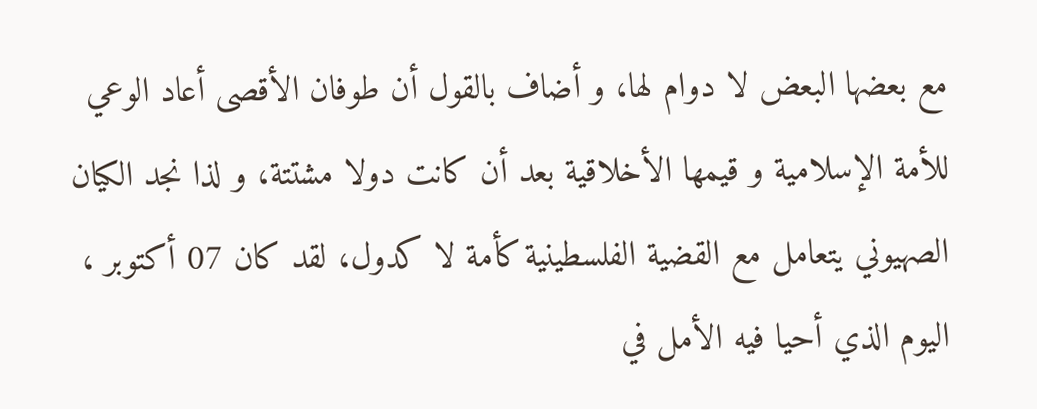مع بعضها البعض لا دوام لها، و أضاف بالقول أن طوفان الأقصى أعاد الوعي للأمة الإسلامية و قيمها الأخلاقية بعد أن كانت دولا مشتتة، و لذا نجد الكيان الصهيوني يتعامل مع القضية الفلسطينية كأمة لا كدول، لقد كان 07 أكتوبر ، اليوم الذي أحيا فيه الأمل في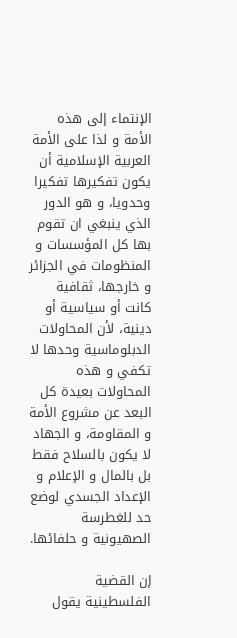الإنتماء إلى هذه الأمة و لذا على الأمة العربية الإسلامية أن يكون تفكيرها تفكيرا وحدويا، و هو الدور الذي ينبغي ان تقوم بها كل المؤسسات و المنظومات في الجزائر و خارجها، ثقافية كانت أو سياسية أو دينية، لأن المحاولات الدبلوماسية وحدها لا تكفي و هذه المحاولات بعيدة كل البعد عن مشروع الأمة و المقاومة، و الجهاد لا يكون بالسلاح فقط بل بالمال و الإعلام و الإعداد الجسدي لوضع حد للغطرسة الصهيونية و حلفائها.

إن القضية الفلسطينية يقول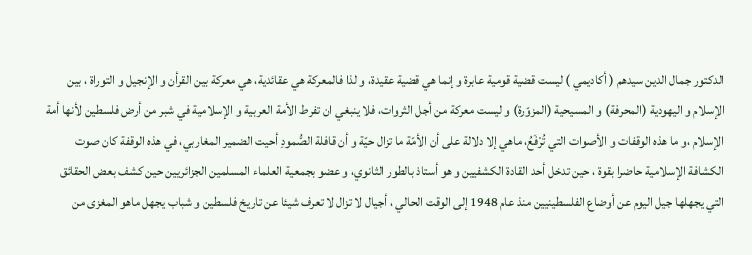الدكتور جمال الدين سيدهم ( أكاديمي ) ليست قضية قومية عابرة و إنما هي قضية عقيدة، و لذا فالمعركة هي عقائدية، هي معركة بين القرأن و الإنجيل و التوراة ، بين الإسلام و اليهودية (المحرفة) و المسيحية (المزوّرة) و ليست معركة من أجل الثروات، فلا ينبغي ان تفرط الأمة العربية و الإسلامية في شبر من أرض فلسطين لأنها أمة الإسلام ،و ما هذه الوقفات و الأصوات التي تُرْفَعُ، ماهي إلا دلالة على أن الأمّة ما تزال حيّة و أن قافلة الصُّمودِ أحيت الضمير المغاربي، في هذه الوقفة كان صوت الكشافة الإسلامية حاضرا بقوة ، حين تدخل أحد القادة الكشفيين و هو أستاذ بالطور الثانوي، و عضو بجمعية العلماء المسلمين الجزائريين حين كشف بعض الحقائق التي يجهلها جيل اليوم عن أوضاع الفلسطينيين منذ عام 1948 إلى الوقت الحالي ، أجيال لا تزال لا تعرف شيئا عن تاريخ فلسطين و شباب يجهل ماهو المغزى من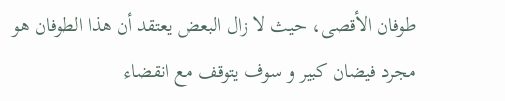طوفان الأقصى، حيث لا زال البعض يعتقد أن هذا الطوفان هو مجرد فيضان كبير و سوف يتوقف مع انقضاء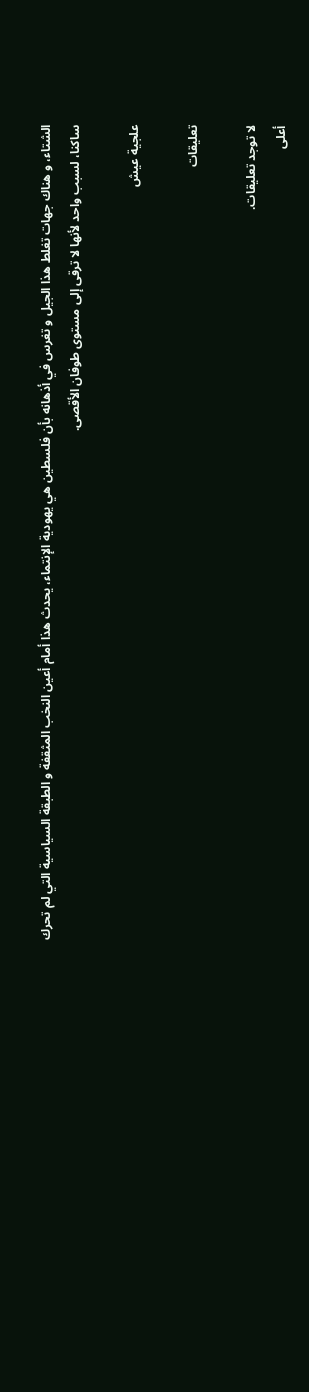الشتاء، و هناك جهات تغلط هذا الجيل و تغرس في أذهانه بأن فلسطين هي يهودية الإنتماء، يحدث هذا أمام أعين النخب المثقفة و الطبقة السياسية التي لم تحرك ساكنا، لسبب واحد لأنها لا ترقى إلى مستوى طوفان الأقصى.

علجية عيش

تعليقات

لا توجد تعليقات.
أعلى